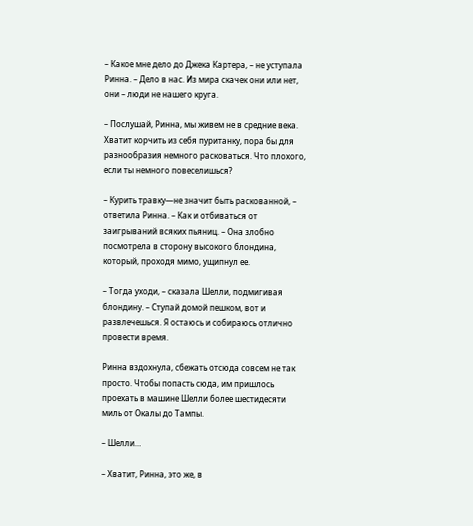– Какое мне дело до Джека Картера, – не уступала Ринна. – Дело в нас. Из мира скачек они или нет, они – люди не нашего круга.

– Послушай, Ринна, мы живем не в средние века. Хватит корчить из себя пуританку, пора бы для разнообразия немного расковаться. Что плохого, если ты немного повеселишься?

– Курить травку—не значит быть раскованной, – ответила Ринна. – Как и отбиваться от заигрываний всяких пьяниц. – Она злобно посмотрела в сторону высокого блондина, который, проходя мимо, ущипнул ее.

– Тогда уходи, – сказала Шелли, подмигивая блондину. – Ступай домой пешком, вот и развлечешься. Я остаюсь и собираюсь отлично провести время.

Ринна вздохнула, сбежать отсюда совсем не так просто. Чтобы попасть сюда, им пришлось проехать в машине Шелли более шестидесяти миль от Окалы до Тампы.

– Шелли…

– Хватит, Ринна, это же, в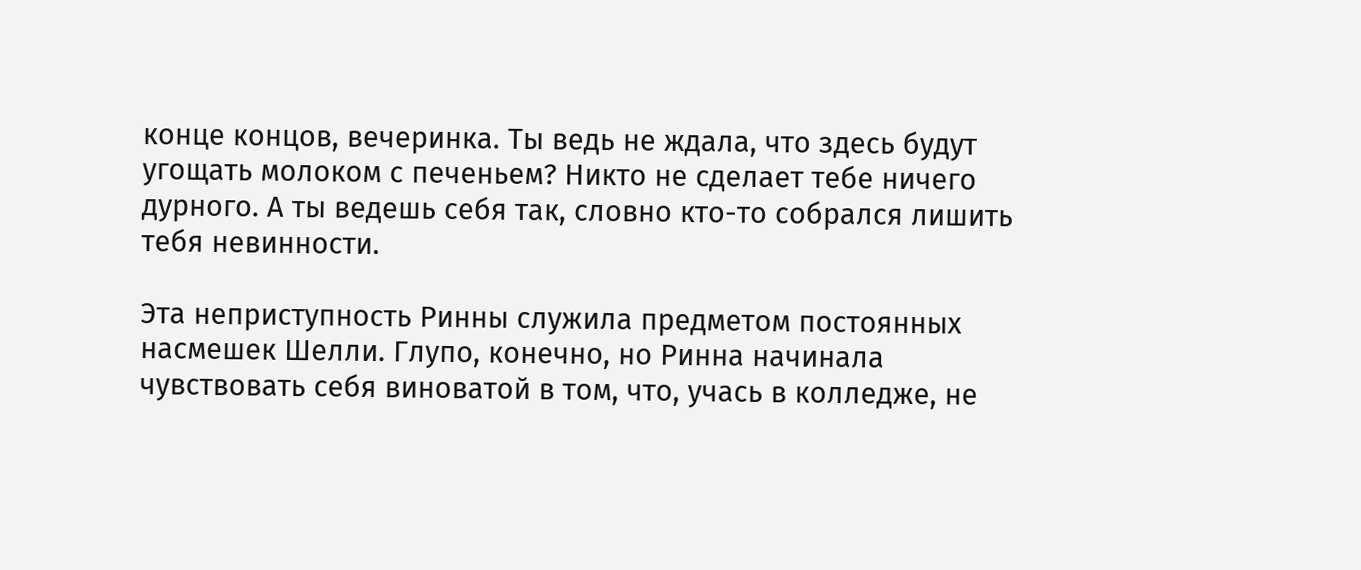конце концов, вечеринка. Ты ведь не ждала, что здесь будут угощать молоком с печеньем? Никто не сделает тебе ничего дурного. А ты ведешь себя так, словно кто-то собрался лишить тебя невинности.

Эта неприступность Ринны служила предметом постоянных насмешек Шелли. Глупо, конечно, но Ринна начинала чувствовать себя виноватой в том, что, учась в колледже, не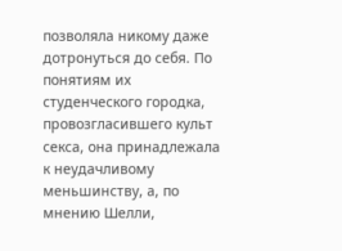позволяла никому даже дотронуться до себя. По понятиям их студенческого городка, провозгласившего культ секса, она принадлежала к неудачливому меньшинству, а, по мнению Шелли,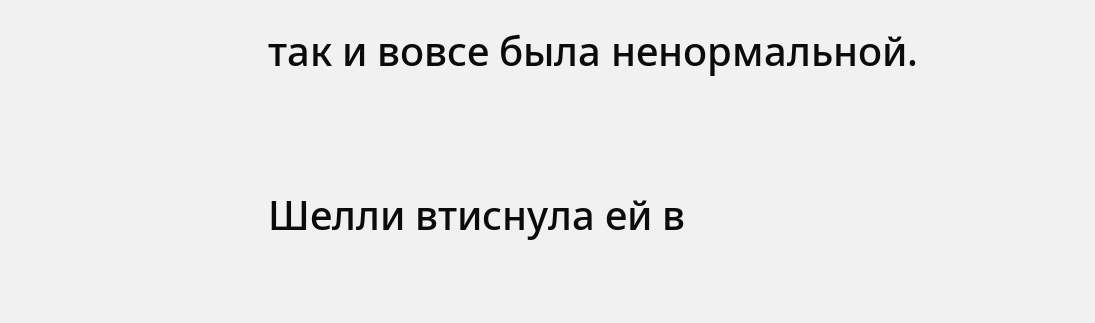так и вовсе была ненормальной.

Шелли втиснула ей в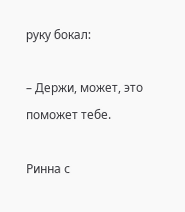руку бокал:

– Держи, может, это поможет тебе.

Ринна с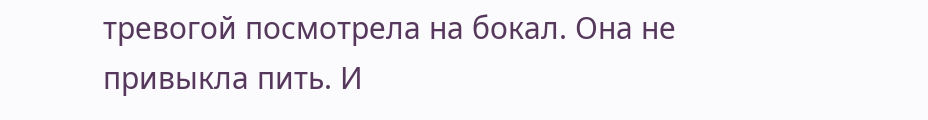тревогой посмотрела на бокал. Она не привыкла пить. И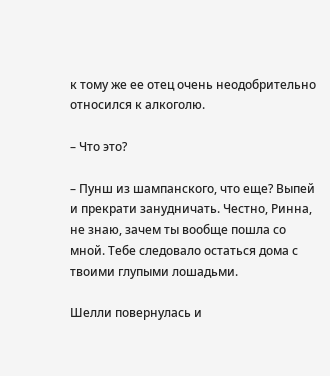к тому же ее отец очень неодобрительно относился к алкоголю.

– Что это?

– Пунш из шампанского, что еще? Выпей и прекрати занудничать. Честно, Ринна, не знаю, зачем ты вообще пошла со мной. Тебе следовало остаться дома с твоими глупыми лошадьми.

Шелли повернулась и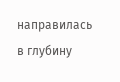направилась в глубину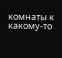комнаты к какому-то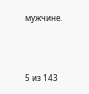мужчине.



5 из 143